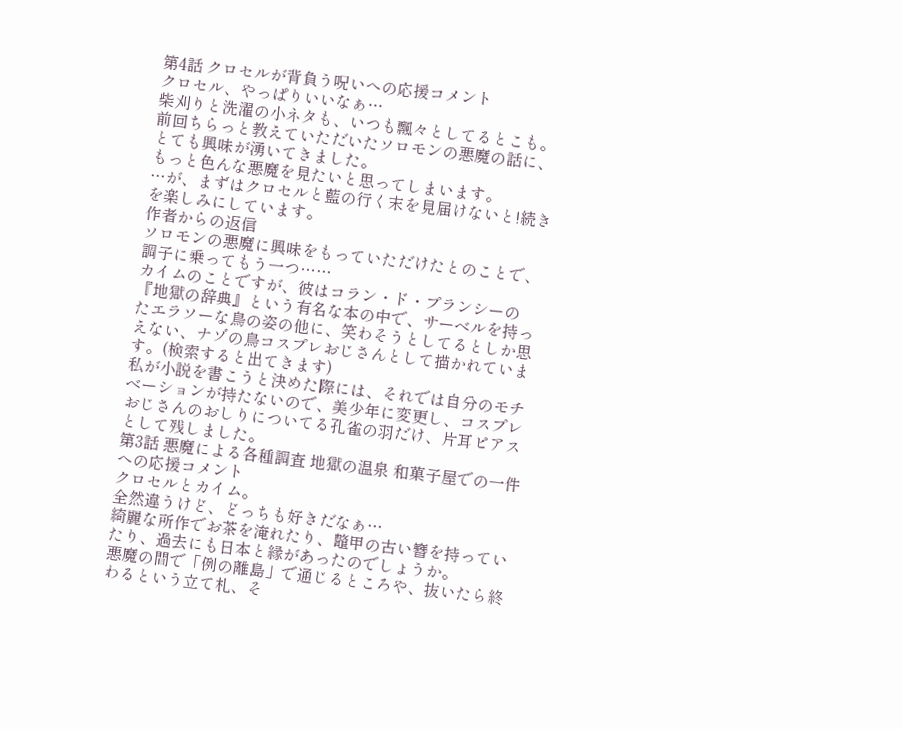第4話 クロセルが背負う呪いへの応援コメント
クロセル、やっぱりいいなぁ…
柴刈りと洗濯の小ネタも、いつも飄々としてるとこも。
前回ちらっと教えていただいたソロモンの悪魔の話に、とても興味が湧いてきました。
もっと色んな悪魔を見たいと思ってしまいます。
…が、まずはクロセルと藍の行く末を見届けないと!続きを楽しみにしています。
作者からの返信
ソロモンの悪魔に興味をもっていただけたとのことで、調子に乗ってもう一つ……
カイムのことですが、彼はコラン・ド・プランシーの『地獄の辞典』という有名な本の中で、サーベルを持ったエラソーな鳥の姿の他に、笑わそうとしてるとしか思えない、ナゾの鳥コスプレおじさんとして描かれています。(検索すると出てきます)
私が小説を書こうと決めた際には、それでは自分のモチベーションが持たないので、美少年に変更し、コスプレおじさんのおしりについてる孔雀の羽だけ、片耳ピアスとして残しました。
第3話 悪魔による各種調査 地獄の温泉 和菓子屋での一件への応援コメント
クロセルとカイム。
全然違うけど、どっちも好きだなぁ…
綺麗な所作でお茶を淹れたり、鼈甲の古い簪を持っていたり、過去にも日本と縁があったのでしょうか。
悪魔の間で「例の離島」で通じるところや、抜いたら終わるという立て札、そ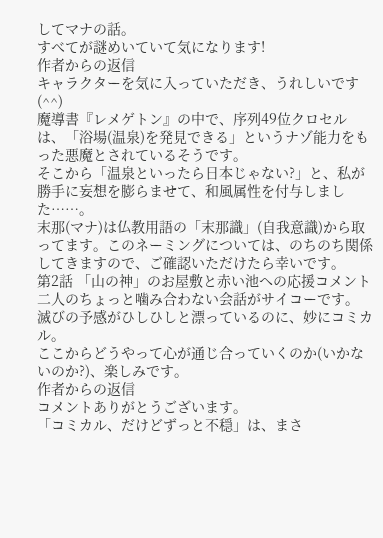してマナの話。
すべてが謎めいていて気になります!
作者からの返信
キャラクターを気に入っていただき、うれしいです(^^)
魔導書『レメゲトン』の中で、序列49位クロセルは、「浴場(温泉)を発見できる」というナゾ能力をもった悪魔とされているそうです。
そこから「温泉といったら日本じゃない?」と、私が勝手に妄想を膨らませて、和風属性を付与しました……。
末那(マナ)は仏教用語の「末那識」(自我意識)から取ってます。このネーミングについては、のちのち関係してきますので、ご確認いただけたら幸いです。
第2話 「山の神」のお屋敷と赤い池への応援コメント
二人のちょっと噛み合わない会話がサイコーです。
滅びの予感がひしひしと漂っているのに、妙にコミカル。
ここからどうやって心が通じ合っていくのか(いかないのか?)、楽しみです。
作者からの返信
コメントありがとうございます。
「コミカル、だけどずっと不穏」は、まさ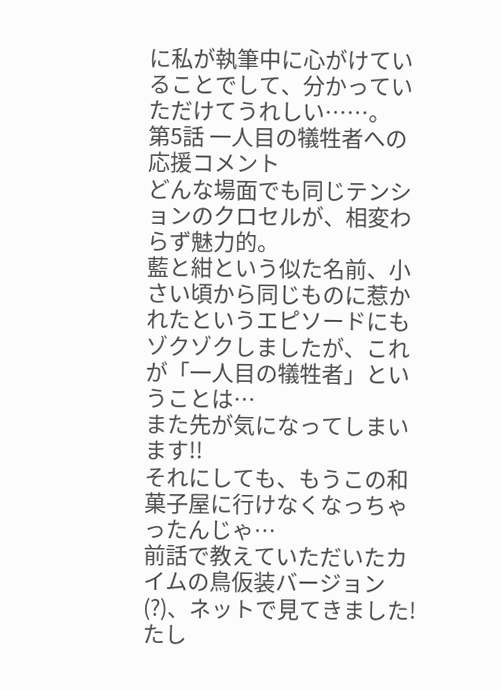に私が執筆中に心がけていることでして、分かっていただけてうれしい……。
第5話 一人目の犠牲者への応援コメント
どんな場面でも同じテンションのクロセルが、相変わらず魅力的。
藍と紺という似た名前、小さい頃から同じものに惹かれたというエピソードにもゾクゾクしましたが、これが「一人目の犠牲者」ということは…
また先が気になってしまいます!!
それにしても、もうこの和菓子屋に行けなくなっちゃったんじゃ…
前話で教えていただいたカイムの鳥仮装バージョン(?)、ネットで見てきました!たし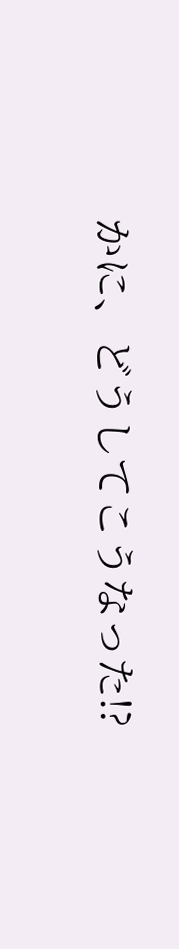かに、どうしてこうなった!?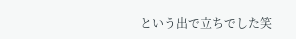という出で立ちでした笑